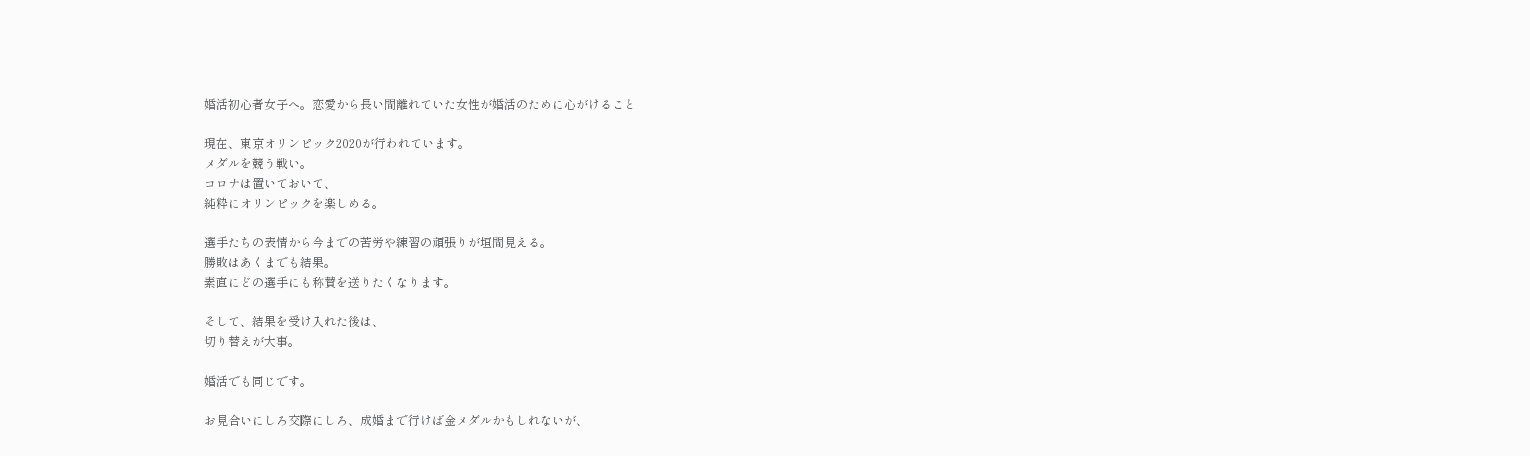婚活初心者女子へ。恋愛から長い間離れていた女性が婚活のために心がけること

現在、東京オリンピック2020が行われています。
メダルを競う戦い。
コロナは置いておいて、
純粋にオリンピックを楽しめる。

選手たちの表情から今までの苦労や練習の頑張りが垣間見える。
勝敗はあくまでも結果。
素直にどの選手にも称賛を送りたくなります。

そして、結果を受け入れた後は、
切り替えが大事。

婚活でも同じです。

お見合いにしろ交際にしろ、成婚まで行けば金メダルかもしれないが、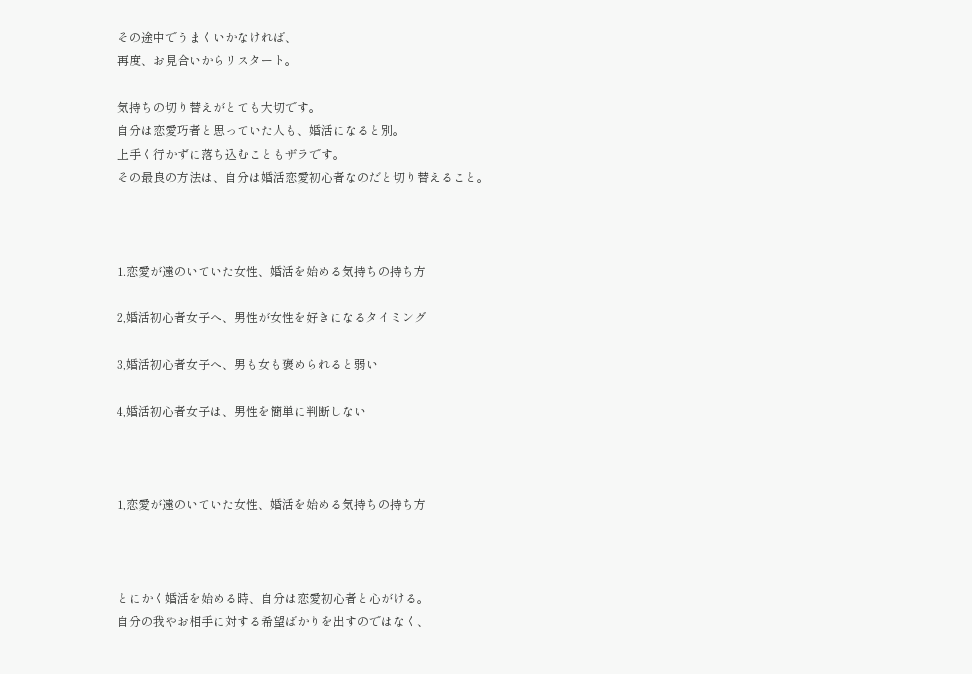その途中でうまくいかなければ、
再度、お見合いからリスタート。

気持ちの切り替えがとても大切です。
自分は恋愛巧者と思っていた人も、婚活になると別。
上手く行かずに落ち込むこともザラです。
その最良の方法は、自分は婚活恋愛初心者なのだと切り替えること。



1.恋愛が遠のいていた女性、婚活を始める気持ちの持ち方

2,婚活初心者女子へ、男性が女性を好きになるタイミング

3,婚活初心者女子へ、男も女も褒められると弱い

4,婚活初心者女子は、男性を簡単に判断しない



1,恋愛が遠のいていた女性、婚活を始める気持ちの持ち方



とにかく婚活を始める時、自分は恋愛初心者と心がける。
自分の我やお相手に対する希望ばかりを出すのではなく、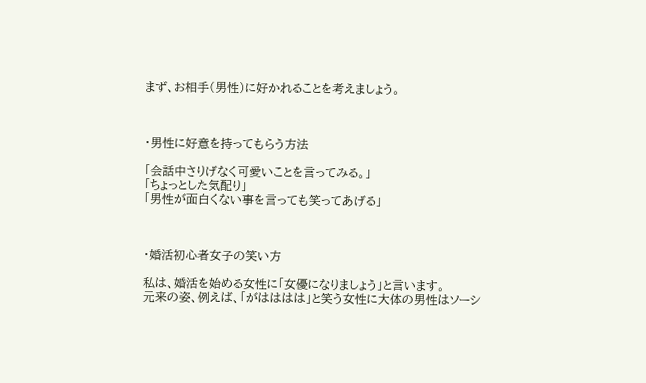まず、お相手(男性)に好かれることを考えましょう。



・男性に好意を持ってもらう方法

「会話中さりげなく可愛いことを言ってみる。」
「ちょっとした気配り」
「男性が面白くない事を言っても笑ってあげる」



・婚活初心者女子の笑い方

私は、婚活を始める女性に「女優になりましょう」と言います。
元来の姿、例えば、「がはははは」と笑う女性に大体の男性はソーシ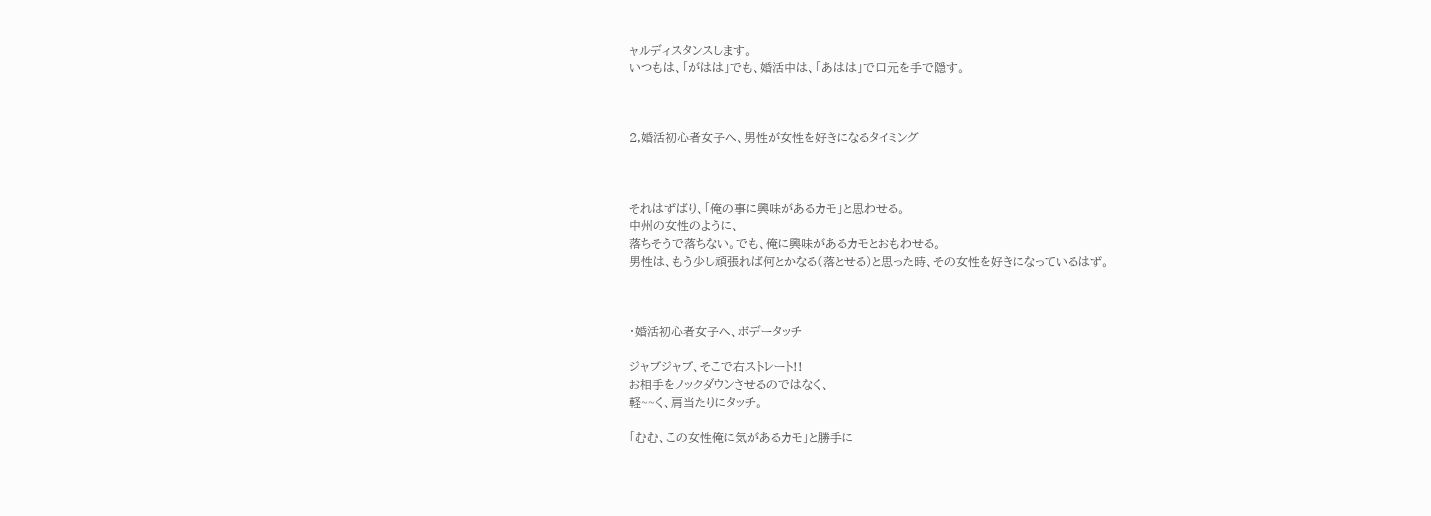ャルディスタンスします。
いつもは、「がはは」でも、婚活中は、「あはは」で口元を手で隠す。



2,婚活初心者女子へ、男性が女性を好きになるタイミング



それはずばり、「俺の事に興味があるカモ」と思わせる。
中州の女性のように、
落ちそうで落ちない。でも、俺に興味があるカモとおもわせる。
男性は、もう少し頑張れば何とかなる(落とせる)と思った時、その女性を好きになっているはず。



・婚活初心者女子へ、ボデータッチ

ジャブジャブ、そこで右ストレート!!
お相手をノックダウンさせるのではなく、
軽~~く、肩当たりにタッチ。

「むむ、この女性俺に気があるカモ」と勝手に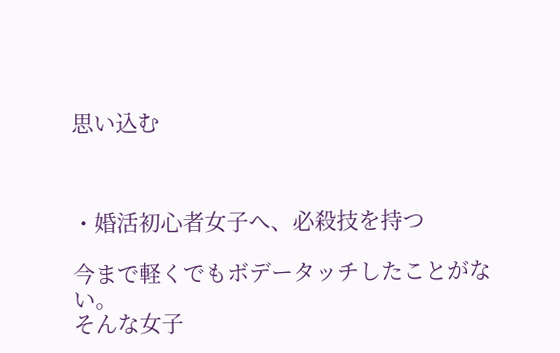思い込む



・婚活初心者女子へ、必殺技を持つ

今まで軽くでもボデータッチしたことがない。
そんな女子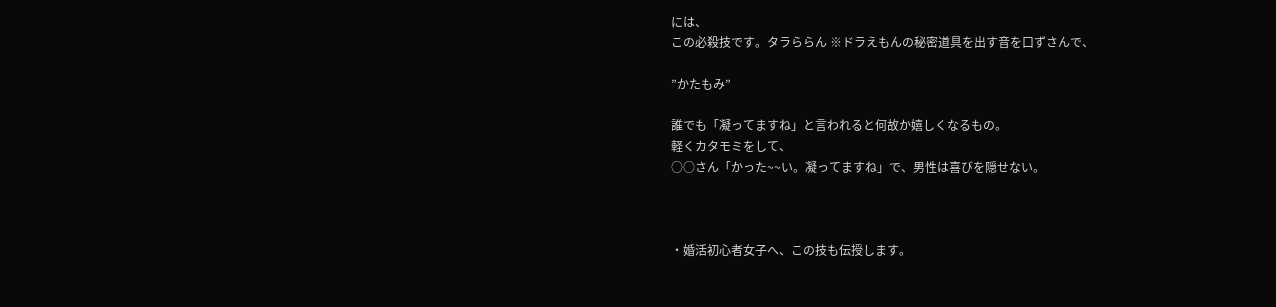には、
この必殺技です。タラららん ※ドラえもんの秘密道具を出す音を口ずさんで、

”かたもみ”

誰でも「凝ってますね」と言われると何故か嬉しくなるもの。
軽くカタモミをして、
○○さん「かった~~い。凝ってますね」で、男性は喜びを隠せない。



・婚活初心者女子へ、この技も伝授します。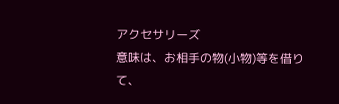アクセサリーズ
意味は、お相手の物(小物)等を借りて、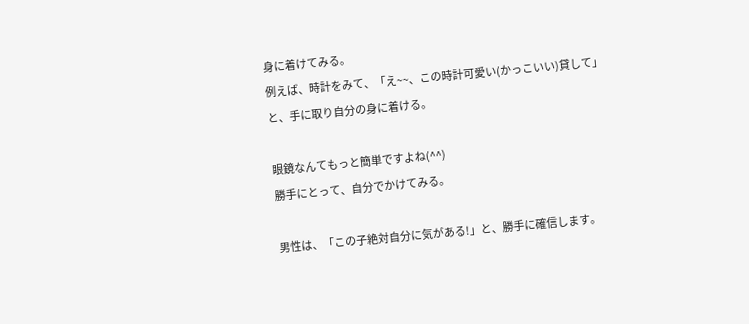身に着けてみる。
例えば、時計をみて、「え~~、この時計可愛い(かっこいい)貸して」
と、手に取り自分の身に着ける。

眼鏡なんてもっと簡単ですよね(^^)
勝手にとって、自分でかけてみる。

男性は、「この子絶対自分に気がある!」と、勝手に確信します。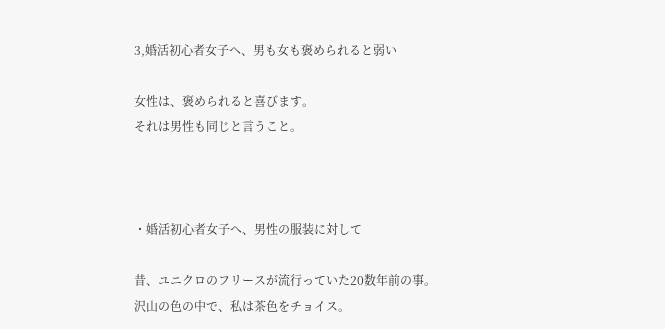3,婚活初心者女子へ、男も女も褒められると弱い

女性は、褒められると喜びます。
それは男性も同じと言うこと。



・婚活初心者女子へ、男性の服装に対して

昔、ユニクロのフリースが流行っていた20数年前の事。
沢山の色の中で、私は茶色をチョイス。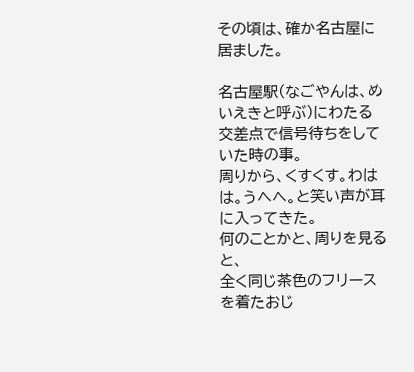その頃は、確か名古屋に居ました。

名古屋駅(なごやんは、めいえきと呼ぶ)にわたる交差点で信号待ちをしていた時の事。
周りから、くすくす。わはは。うへへ。と笑い声が耳に入ってきた。
何のことかと、周りを見ると、
全く同じ茶色のフリースを着たおじ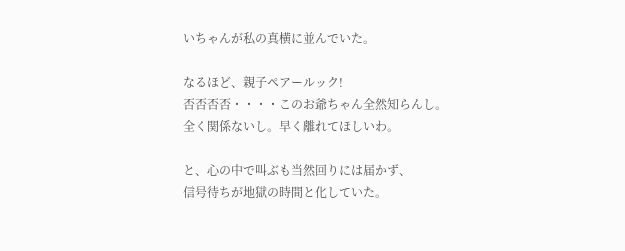いちゃんが私の真横に並んでいた。

なるほど、親子ペアールック!
否否否否・・・・このお爺ちゃん全然知らんし。
全く関係ないし。早く離れてほしいわ。

と、心の中で叫ぶも当然回りには届かず、
信号待ちが地獄の時間と化していた。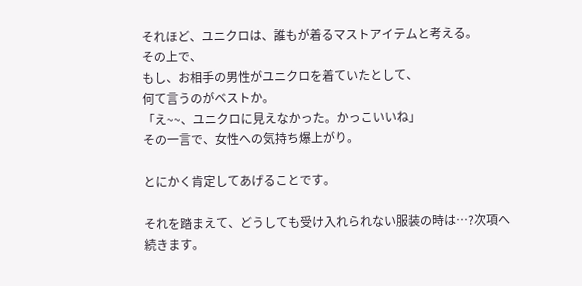それほど、ユニクロは、誰もが着るマストアイテムと考える。
その上で、
もし、お相手の男性がユニクロを着ていたとして、
何て言うのがベストか。
「え~~、ユニクロに見えなかった。かっこいいね」
その一言で、女性への気持ち爆上がり。

とにかく肯定してあげることです。

それを踏まえて、どうしても受け入れられない服装の時は…?次項へ続きます。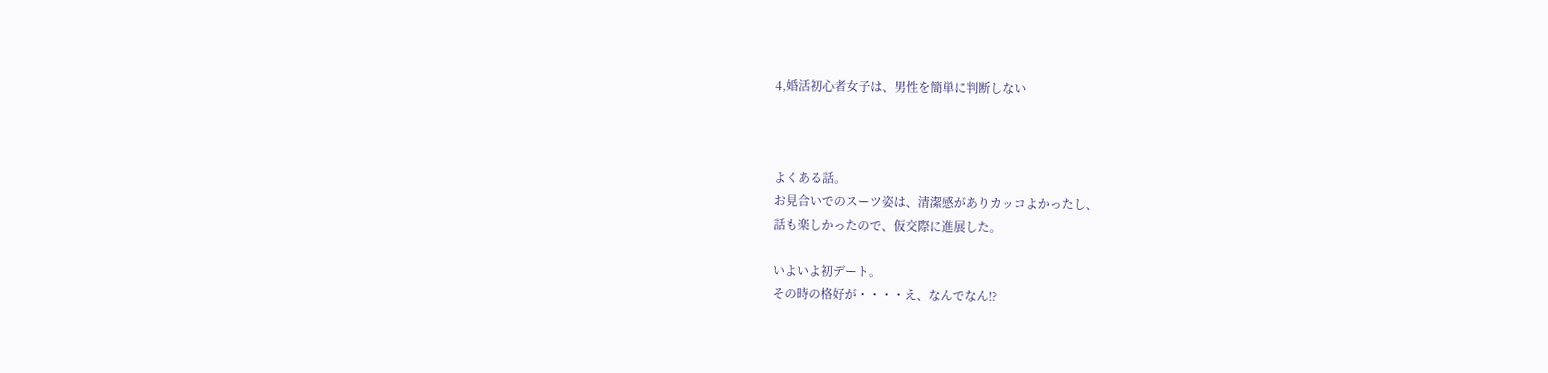4,婚活初心者女子は、男性を簡単に判断しない



よくある話。
お見合いでのスーツ姿は、清潔感がありカッコよかったし、
話も楽しかったので、仮交際に進展した。

いよいよ初デート。
その時の格好が・・・・え、なんでなん⁉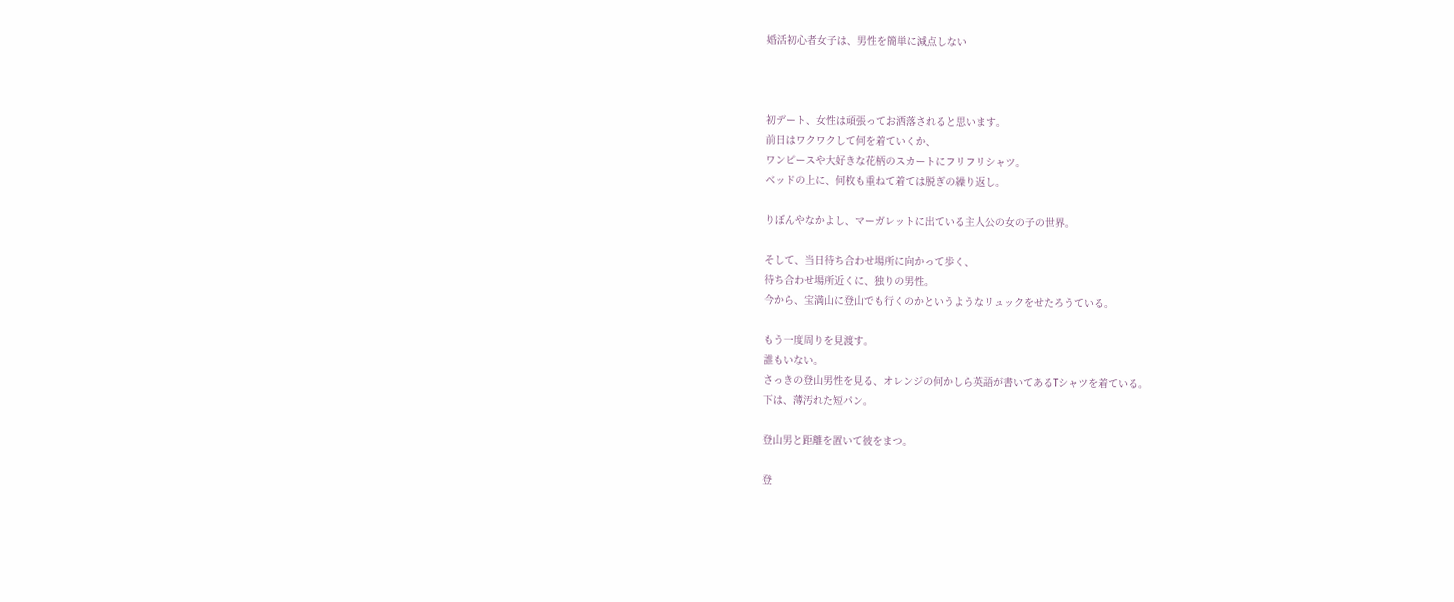婚活初心者女子は、男性を簡単に減点しない



初デート、女性は頑張ってお洒落されると思います。
前日はワクワクして何を着ていくか、
ワンピースや大好きな花柄のスカートにフリフリシャツ。
ベッドの上に、何枚も重ねて着ては脱ぎの繰り返し。

りぼんやなかよし、マーガレットに出ている主人公の女の子の世界。

そして、当日待ち合わせ場所に向かって歩く、
待ち合わせ場所近くに、独りの男性。
今から、宝満山に登山でも行くのかというようなリュックをせたろうている。

もう一度周りを見渡す。
誰もいない。
さっきの登山男性を見る、オレンジの何かしら英語が書いてあるTシャツを着ている。
下は、薄汚れた短パン。

登山男と距離を置いて彼をまつ。

登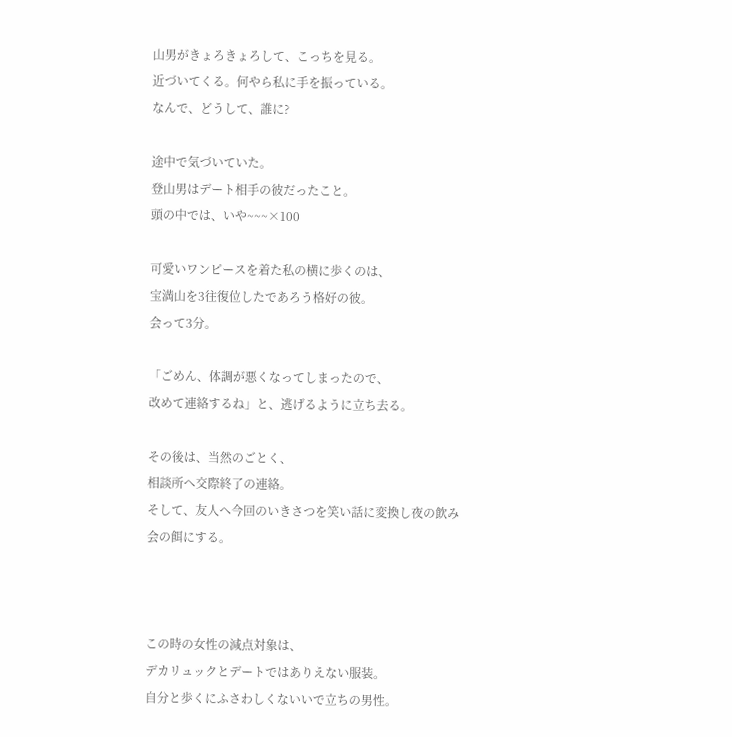山男がきょろきょろして、こっちを見る。
近づいてくる。何やら私に手を振っている。
なんで、どうして、誰に?

途中で気づいていた。
登山男はデート相手の彼だったこと。
頭の中では、いや~~~×100

可愛いワンピースを着た私の横に歩くのは、
宝満山を3往復位したであろう格好の彼。
会って3分。

「ごめん、体調が悪くなってしまったので、
改めて連絡するね」と、逃げるように立ち去る。

その後は、当然のごとく、
相談所へ交際終了の連絡。
そして、友人へ今回のいきさつを笑い話に変換し夜の飲み会の餌にする。



この時の女性の減点対象は、
デカリュックとデートではありえない服装。
自分と歩くにふさわしくないいで立ちの男性。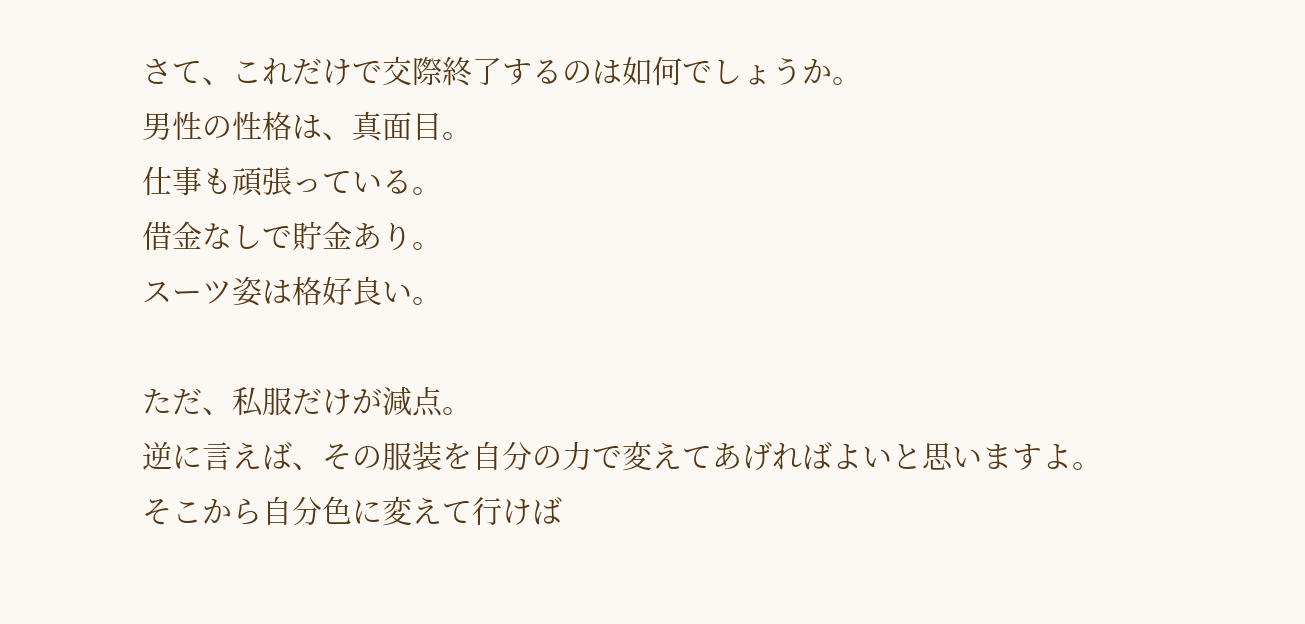さて、これだけで交際終了するのは如何でしょうか。
男性の性格は、真面目。
仕事も頑張っている。
借金なしで貯金あり。
スーツ姿は格好良い。

ただ、私服だけが減点。
逆に言えば、その服装を自分の力で変えてあげればよいと思いますよ。
そこから自分色に変えて行けば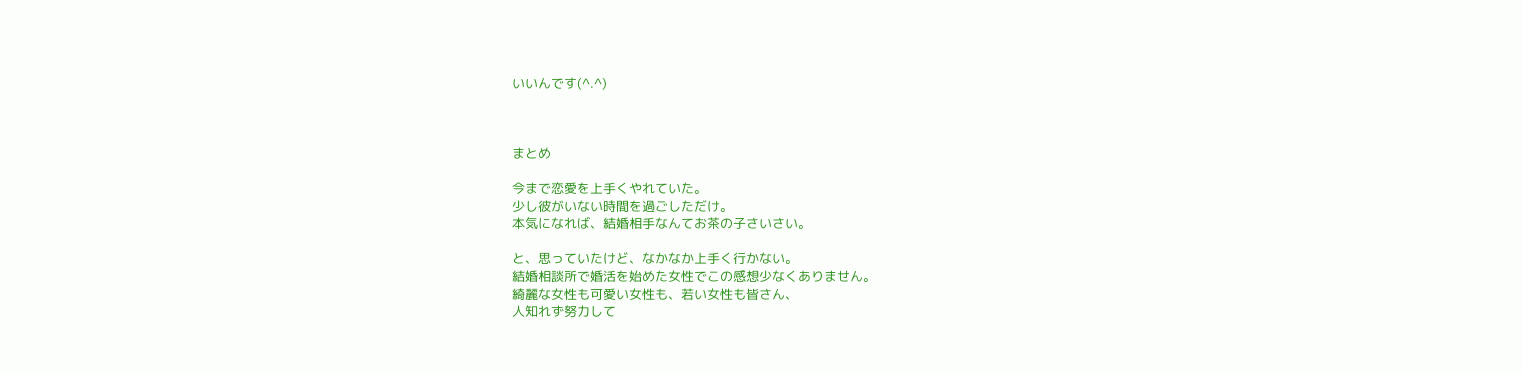いいんです(^.^)



まとめ

今まで恋愛を上手くやれていた。
少し彼がいない時間を過ごしただけ。
本気になれば、結婚相手なんてお茶の子さいさい。

と、思っていたけど、なかなか上手く行かない。
結婚相談所で婚活を始めた女性でこの感想少なくありません。
綺麗な女性も可愛い女性も、若い女性も皆さん、
人知れず努力して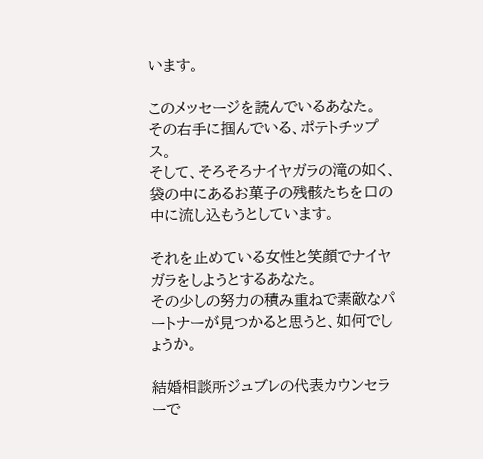います。

このメッセージを読んでいるあなた。
その右手に掴んでいる、ポテトチップス。
そして、そろそろナイヤガラの滝の如く、
袋の中にあるお菓子の残骸たちを口の中に流し込もうとしています。

それを止めている女性と笑顔でナイヤガラをしようとするあなた。
その少しの努力の積み重ねで素敵なパートナーが見つかると思うと、如何でしょうか。

結婚相談所ジュブレの代表カウンセラーで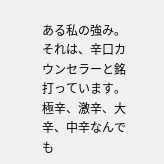ある私の強み。
それは、辛口カウンセラーと銘打っています。
極辛、激辛、大辛、中辛なんでも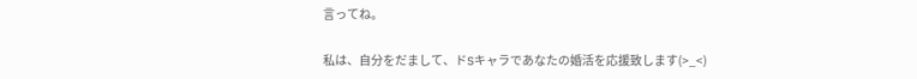言ってね。

私は、自分をだまして、ドSキャラであなたの婚活を応援致します(>_<)